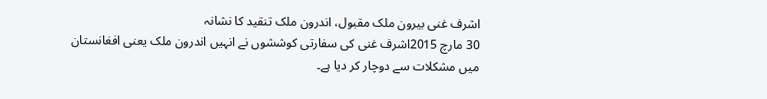اشرف غنی بیرون ملک مقبول، اندرون ملک تنقید کا نشانہ
30 مارچ 2015اشرف غنی کی سفارتی کوششوں نے انہیں اندرون ملک یعنی افغانستان میں مشکلات سے دوچار کر دیا ہے۔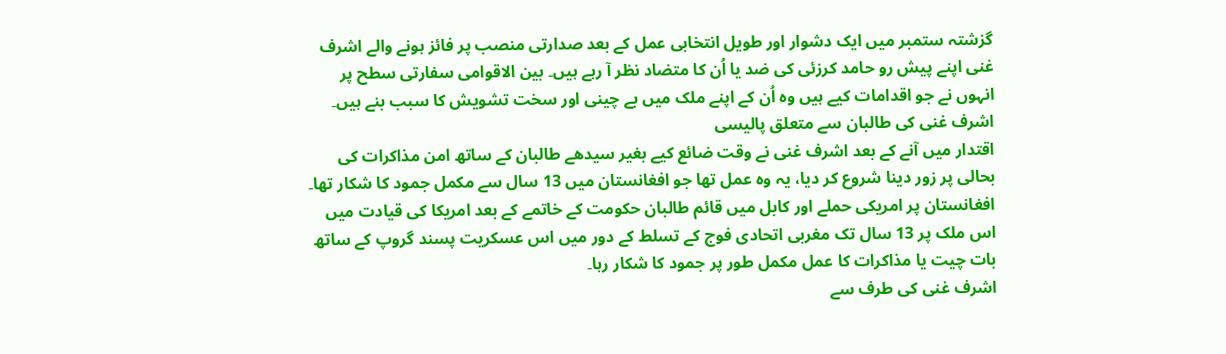گزشتہ ستمبر میں ایک دشوار اور طویل انتخابی عمل کے بعد صدارتی منصب پر فائز ہونے والے اشرف غنی اپنے پیش رو حامد کرزئی کی ضد یا اُن کا متضاد نظر آ رہے ہیں۔ بین الاقوامی سفارتی سطح پر انہوں نے جو اقدامات کیے ہیں وہ اُن کے اپنے ملک میں بے چینی اور سخت تشویش کا سبب بنے ہیں۔
اشرف غنی کی طالبان سے متعلق پالیسی
اقتدار میں آنے کے بعد اشرف غنی نے وقت ضائع کیے بغیر سیدھے طالبان کے ساتھ امن مذاکرات کی بحالی پر زور دینا شروع کر دیا، یہ وہ عمل تھا جو افغانستان میں 13 سال سے مکمل جمود کا شکار تھا۔ افغانستان پر امریکی حملے اور کابل میں قائم طالبان حکومت کے خاتمے کے بعد امریکا کی قیادت میں اس ملک پر 13 سال تک مغربی اتحادی فوج کے تسلط کے دور میں اس عسکریت پسند گروپ کے ساتھ بات چیت یا مذاکرات کا عمل مکمل طور پر جمود کا شکار رہا۔
اشرف غنی کی طرف سے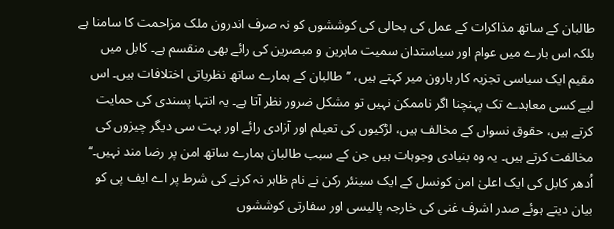طالبان کے ساتھ مذاکرات کے عمل کی بحالی کی کوششوں کو نہ صرف اندرون ملک مزاحمت کا سامنا ہے بلکہ اس بارے میں عوام اور سیاستدان سمیت ماہرین و مبصرین کی رائے بھی منقسم ہے۔ کابل میں مقیم ایک سیاسی تجزیہ کار ہارون میر کہتے ہیں، ’’طالبان کے ہمارے ساتھ نظریاتی اختلافات ہیں۔ اس لیے کسی معاہدے تک پہنچنا اگر ناممکن نہیں تو مشکل ضرور نظر آتا ہے۔ یہ انتہا پسندی کی حمایت کرتے ہیں، حقوق نسواں کے مخالف ہیں، لڑکیوں کی تعیلم اور آزادی رائے اور بہت سی دیگر چیزوں کی مخالفت کرتے ہیں۔ یہ وہ بنیادی وجوہات ہیں جن کے سبب طالبان ہمارے ساتھ امن پر رضا مند نہیں۔‘‘
اُدھر کابل کی ایک اعلیٰ امن کونسل کے ایک سینئر رکن نے نام ظاہر نہ کرنے کی شرط پر اے ایف پی کو بیان دیتے ہوئے صدر اشرف غنی کی خارجہ پالیسی اور سفارتی کوششوں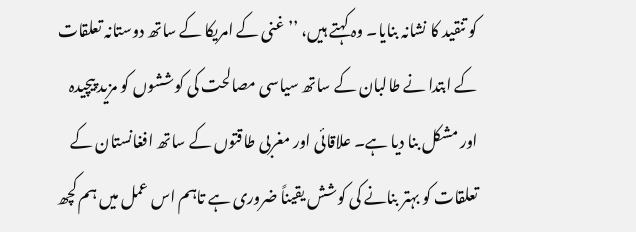کو تنقید کا نشانہ بنایا۔ وہ کہتے ہیں، ’’غنی کے امریکا کے ساتھ دوستانہ تعلقات کے ابتدا نے طالبان کے ساتھ سیاسی مصالحت کی کوششوں کو مزید پیچیدہ اور مشکل بنا دیا ہے۔ علاقائی اور مغربی طاقتوں کے ساتھ افغانستان کے تعلقات کو بہتر بنانے کی کوشش یقیناً ضروری ہے تاہم اس عمل میں ہم کچھ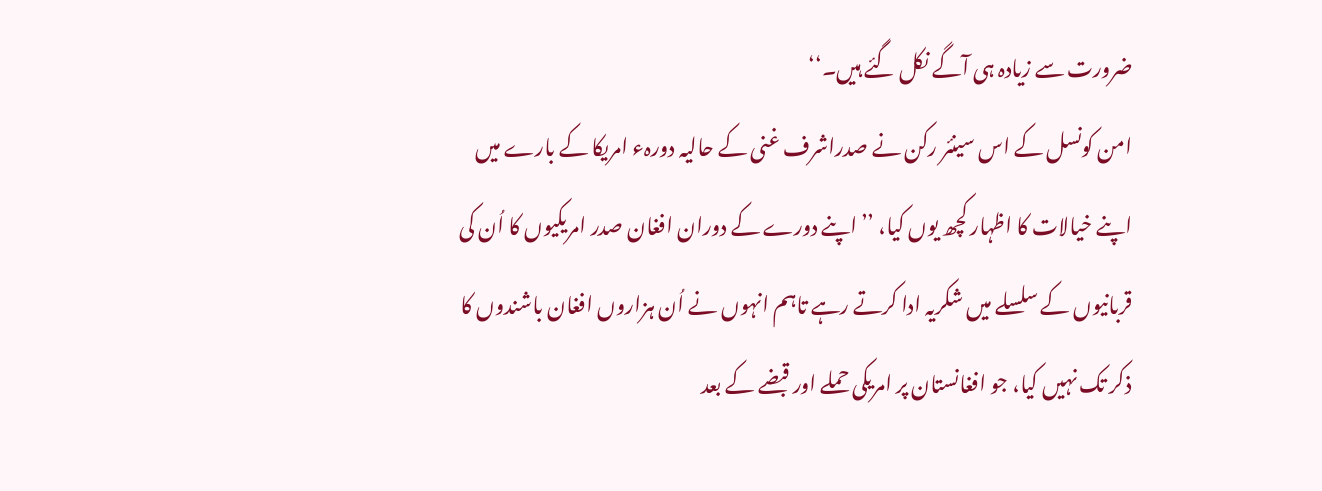ضرورت سے زیادہ ہی آگے نکل گئے ہیں۔‘‘
امن کونسل کے اس سینئر رکن نے صدراشرف غنی کے حالیہ دورہء امریکا کے بارے میں اپنے خیالات کا اظہار کچھ یوں کیا، ’’اپنے دورے کے دوران افغان صدر امریکیوں کا اُن کی قربانیوں کے سلسلے میں شکریہ ادا کرتے رہے تاہم انہوں نے اُن ہزاروں افغان باشندوں کا ذکر تک نہیں کیا، جو افغانستان پر امریکی حملے اور قبضے کے بعد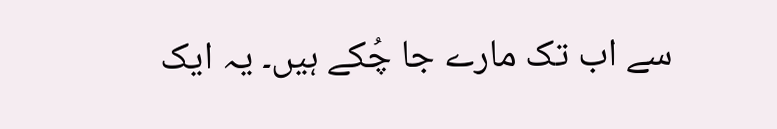سے اب تک مارے جا چُکے ہیں۔ یہ ایک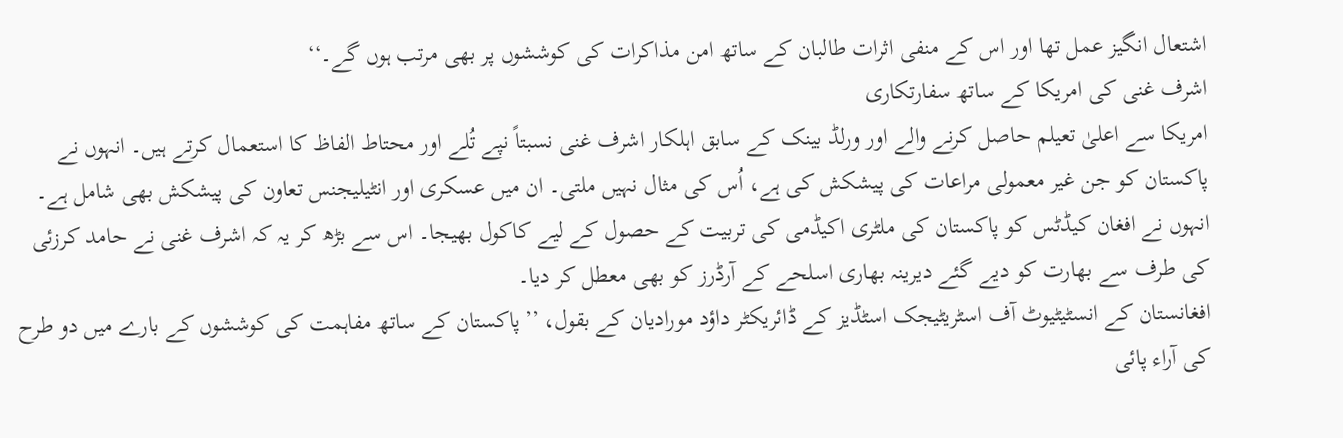اشتعال انگیز عمل تھا اور اس کے منفی اثرات طالبان کے ساتھ امن مذاکرات کی کوششوں پر بھی مرتب ہوں گے۔‘‘
اشرف غنی کی امریکا کے ساتھ سفارتکاری
امریکا سے اعلیٰ تعیلم حاصل کرنے والے اور ورلڈ بینک کے سابق اہلکار اشرف غنی نسبتاً نپے تُلے اور محتاط الفاظ کا استعمال کرتے ہیں۔ انہوں نے پاکستان کو جن غیر معمولی مراعات کی پیشکش کی ہے، اُس کی مثال نہیں ملتی۔ ان میں عسکری اور انٹیلیجنس تعاون کی پیشکش بھی شامل ہے۔ انہوں نے افغان کیڈٹس کو پاکستان کی ملٹری اکیڈمی کی تربیت کے حصول کے لیے کاکول بھیجا۔ اس سے بڑھ کر یہ کہ اشرف غنی نے حامد کرزئی کی طرف سے بھارت کو دیے گئے دیرینہ بھاری اسلحے کے آرڈرز کو بھی معطل کر دیا۔
افغانستان کے انسٹیٹیوٹ آف اسٹریٹیجک اسٹڈیز کے ڈائریکٹر داؤد مورادیان کے بقول، ’’پاکستان کے ساتھ مفاہمت کی کوششوں کے بارے میں دو طرح کی آراء پائی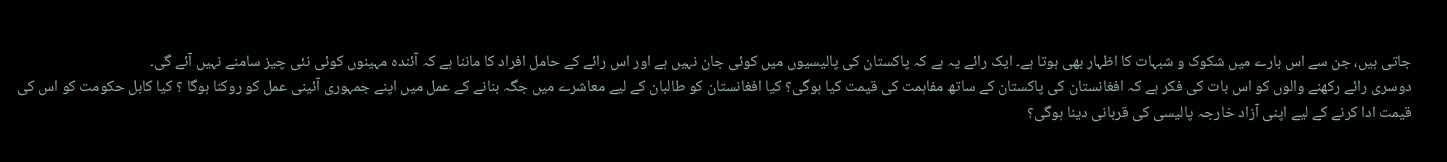جاتی ہیں، جن سے اس بارے میں شکوک و شبہات کا اظہار بھی ہوتا ہے۔ ایک رائے یہ ہے کہ پاکستان کی پالیسیوں میں کوئی جان نہیں ہے اور اس رائے کے حامل افراد کا ماننا ہے کہ آئندہ مہینوں کوئی نئی چیز سامنے نہیں آئے گی۔
دوسری رائے رکھنے والوں کو اس بات کی فکر ہے کہ افغانستان کی پاکستان کے ساتھ مفاہمت کی قیمت کیا ہوگی؟ کیا افغانستان کو طالبان کے لیے معاشرے میں جگہ بنانے کے عمل میں اپنے جمہوری آئینی عمل کو روکنا ہوگا ؟ کیا کابل حکومت کو اس کی قیمت ادا کرنے کے لیے اپنی آزاد خارجہ پالیسی کی قربانی دینا ہوگی؟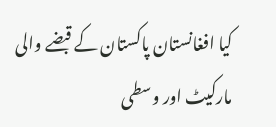کیا افغانستان پاکستان کے قبضے والی مارکیٹ اور وسطی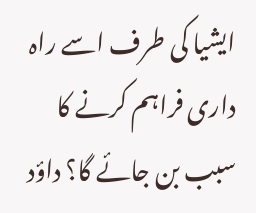ایشیا کی طرف اسے راہ داری فراہم کرنے کا سبب بن جائے گا؟ داؤد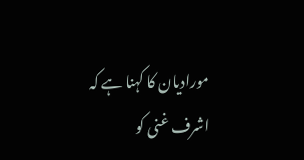مورادیان کا کہنا ہے کہ اشرف غنی کو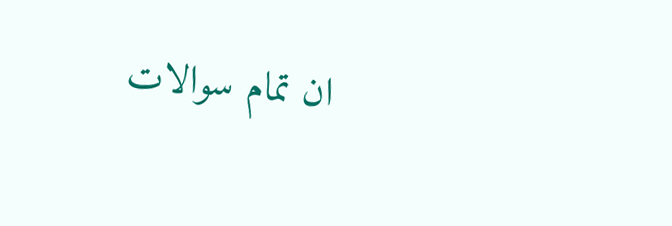ان تمام سوالات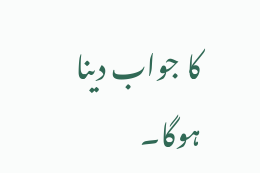کا جواب دینا ہوگا۔